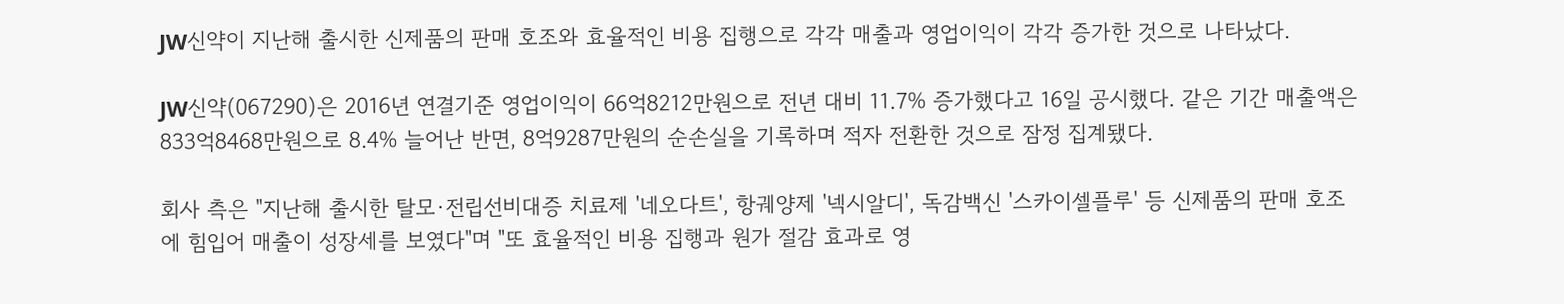JW신약이 지난해 출시한 신제품의 판매 호조와 효율적인 비용 집행으로 각각 매출과 영업이익이 각각 증가한 것으로 나타났다.

JW신약(067290)은 2016년 연결기준 영업이익이 66억8212만원으로 전년 대비 11.7% 증가했다고 16일 공시했다. 같은 기간 매출액은 833억8468만원으로 8.4% 늘어난 반면, 8억9287만원의 순손실을 기록하며 적자 전환한 것으로 잠정 집계됐다.

회사 측은 "지난해 출시한 탈모·전립선비대증 치료제 '네오다트', 항궤양제 '넥시알디', 독감백신 '스카이셀플루' 등 신제품의 판매 호조에 힘입어 매출이 성장세를 보였다"며 "또 효율적인 비용 집행과 원가 절감 효과로 영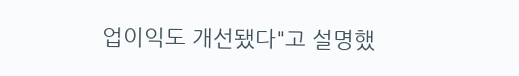업이익도 개선됐다"고 설명했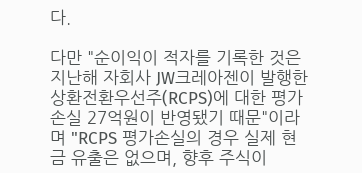다.

다만 "순이익이 적자를 기록한 것은 지난해 자회사 JW크레아젠이 발행한 상환전환우선주(RCPS)에 대한 평가손실 27억원이 반영됐기 때문"이라며 "RCPS 평가손실의 경우 실제 현금 유출은 없으며, 향후 주식이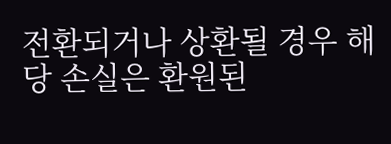전환되거나 상환될 경우 해당 손실은 환원된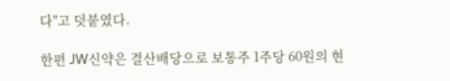다"고 덧붙였다.

한편 JW신약은 결산배당으로 보통주 1주당 60원의 현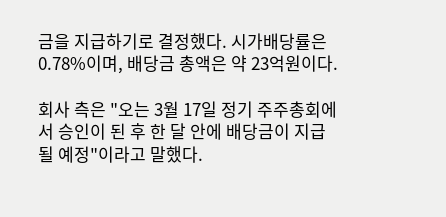금을 지급하기로 결정했다. 시가배당률은 0.78%이며, 배당금 총액은 약 23억원이다.

회사 측은 "오는 3월 17일 정기 주주총회에서 승인이 된 후 한 달 안에 배당금이 지급될 예정"이라고 말했다.